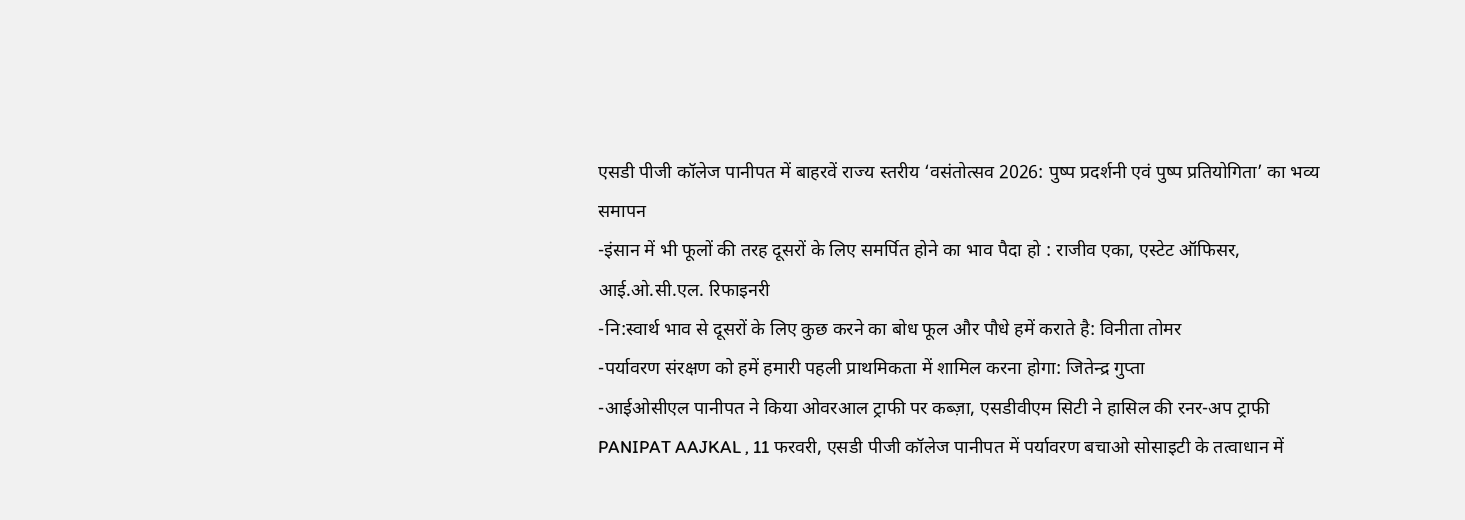एसडी पीजी कॉलेज पानीपत में बाहरवें राज्य स्तरीय ‘वसंतोत्सव 2026: पुष्प प्रदर्शनी एवं पुष्प प्रतियोगिता’ का भव्य समापन
-इंसान में भी फूलों की तरह दूसरों के लिए समर्पित होने का भाव पैदा हो : राजीव एका, एस्टेट ऑफिसर, आई.ओ.सी.एल. रिफाइनरी
-नि:स्वार्थ भाव से दूसरों के लिए कुछ करने का बोध फूल और पौधे हमें कराते है: विनीता तोमर
-पर्यावरण संरक्षण को हमें हमारी पहली प्राथमिकता में शामिल करना होगा: जितेन्द्र गुप्ता
-आईओसीएल पानीपत ने किया ओवरआल ट्राफी पर कब्ज़ा, एसडीवीएम सिटी ने हासिल की रनर-अप ट्राफी
PANIPAT AAJKAL , 11 फरवरी, एसडी पीजी कॉलेज पानीपत में पर्यावरण बचाओ सोसाइटी के तत्वाधान में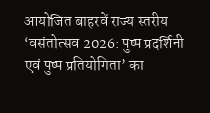आयोजित बाहरवें राज्य स्तरीय ‘वसंतोत्सव 2026: पुष्प प्रदर्शिनी एवं पुष्प प्रतियोगिता’ का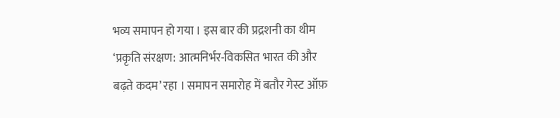भव्य समापन हो गया । इस बार की प्रद्रशनी का थीम ‘प्रकृति संरक्षण: आत्मनिर्भर-विकसित भारत की और बढ़ते कदम’ रहा । समापन समारोह में बतौर गेस्ट ऑफ़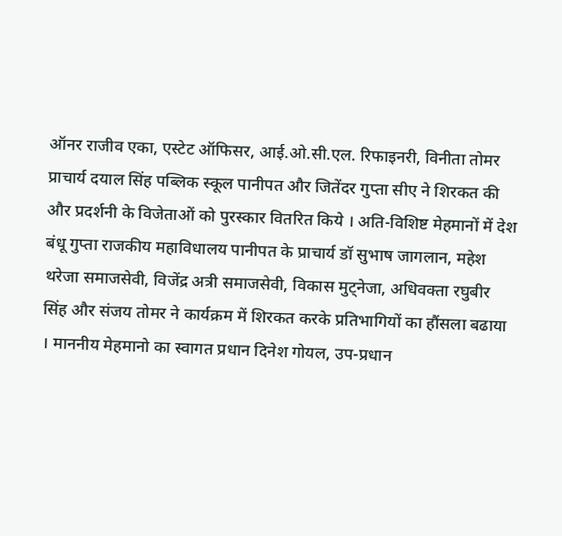ऑनर राजीव एका, एस्टेट ऑफिसर, आई.ओ.सी.एल. रिफाइनरी, विनीता तोमर प्राचार्य दयाल सिंह पब्लिक स्कूल पानीपत और जितेंदर गुप्ता सीए ने शिरकत की और प्रदर्शनी के विजेताओं को पुरस्कार वितरित किये । अति-विशिष्ट मेहमानों में देश बंधू गुप्ता राजकीय महाविधालय पानीपत के प्राचार्य डॉ सुभाष जागलान, महेश थरेजा समाजसेवी, विजेंद्र अत्री समाजसेवी, विकास मुट्नेजा, अधिवक्ता रघुबीर सिंह और संजय तोमर ने कार्यक्रम में शिरकत करके प्रतिभागियों का हौंसला बढाया । माननीय मेहमानो का स्वागत प्रधान दिनेश गोयल, उप-प्रधान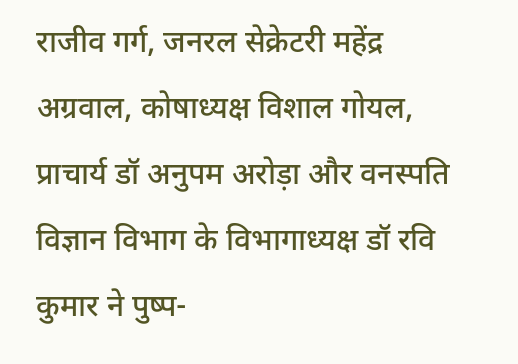राजीव गर्ग, जनरल सेक्रेटरी महेंद्र अग्रवाल, कोषाध्यक्ष विशाल गोयल, प्राचार्य डॉ अनुपम अरोड़ा और वनस्पति विज्ञान विभाग के विभागाध्यक्ष डॉ रवि कुमार ने पुष्प-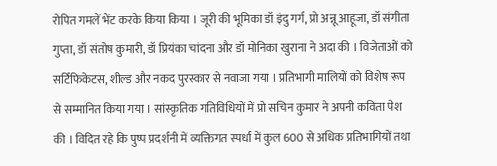रोपित गमलें भेंट करके किया किया । जूरी की भूमिका डॉ इंदु गर्ग, प्रो अन्नू आहूजा, डॉ संगीता गुप्ता, डॉ संतोष कुमारी, डॉ प्रियंका चांदना और डॉ मोनिका खुराना ने अदा की । विजेताओं को सर्टिफिकेटस, शील्ड और नकद पुरस्कार से नवाजा गया । प्रतिभागी मालियों को विशेष रूप से सम्मानित किया गया । सांस्कृतिक गतिविधियों में प्रो सचिन कुमार ने अपनी कविता पेश की । विदित रहे कि पुष्प प्रदर्शनी में व्यक्तिगत स्पर्धा में कुल 600 से अधिक प्रतिभागियों तथा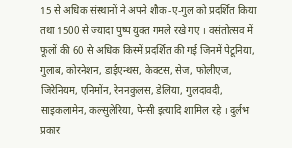15 से अधिक संस्थानों ने अपने शौक-ए-गुल को प्रदर्शित किया तथा 1500 से ज्यादा पुष्प युक्त गमले रखे गए । वसंतोत्सव में फूलों की 60 से अधिक किस्में प्रदर्शित की गई जिनमें पेटूनिया, गुलाब, कोरनेशन, डाईएन्थस, केक्टस, सेज, फोलीएज, जिरेनियम, एनिमोंन, रेननकुलस, डेलिया, गुलदावदी, साइकलामेन, कल्सुलेरिया, पेन्सी इत्यादि शामिल रहे । दुर्लभ प्रकार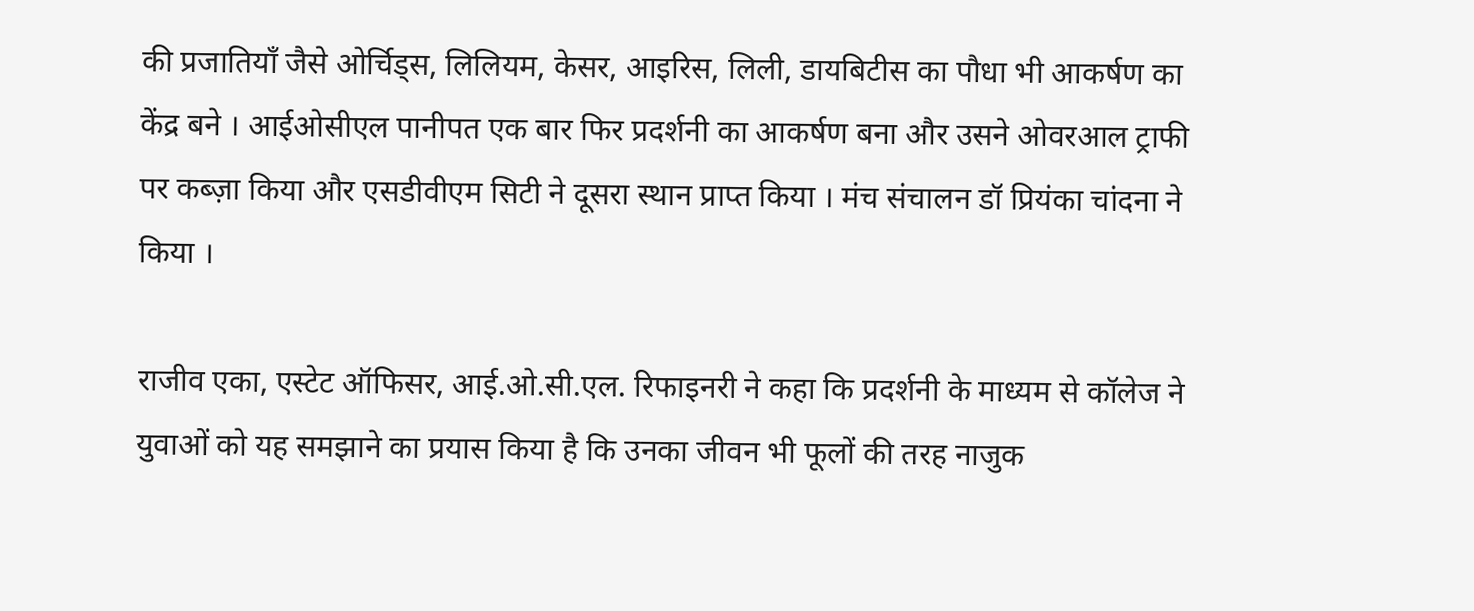की प्रजातियाँ जैसे ओर्चिड्स, लिलियम, केसर, आइरिस, लिली, डायबिटीस का पौधा भी आकर्षण का केंद्र बने । आईओसीएल पानीपत एक बार फिर प्रदर्शनी का आकर्षण बना और उसने ओवरआल ट्राफी पर कब्ज़ा किया और एसडीवीएम सिटी ने दूसरा स्थान प्राप्त किया । मंच संचालन डॉ प्रियंका चांदना ने किया ।

राजीव एका, एस्टेट ऑफिसर, आई.ओ.सी.एल. रिफाइनरी ने कहा कि प्रदर्शनी के माध्यम से कॉलेज ने युवाओं को यह समझाने का प्रयास किया है कि उनका जीवन भी फूलों की तरह नाजुक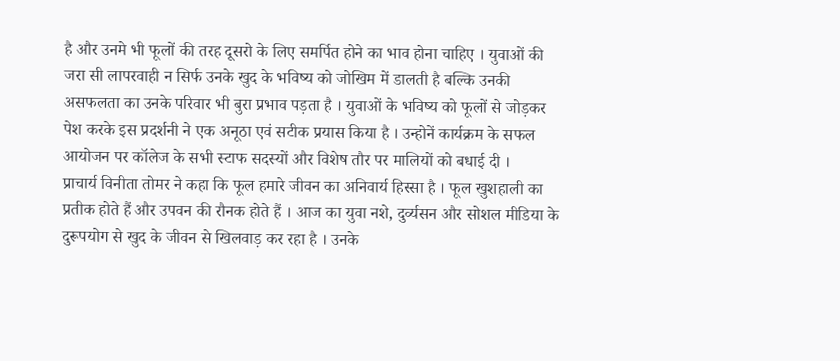है और उनमे भी फूलों की तरह दूसरो के लिए समर्पित होने का भाव होना चाहिए । युवाओं की जरा सी लापरवाही न सिर्फ उनके खुद के भविष्य को जोखिम में डालती है बल्कि उनकी असफलता का उनके परिवार भी बुरा प्रभाव पड़ता है । युवाओं के भविष्य को फूलों से जोड़कर पेश करके इस प्रदर्शनी ने एक अनूठा एवं सटीक प्रयास किया है । उन्होनें कार्यक्रम के सफल आयोजन पर कॉलेज के सभी स्टाफ सदस्यों और विशेष तौर पर मालियों को बधाई दी ।
प्राचार्य विनीता तोमर ने कहा कि फूल हमारे जीवन का अनिवार्य हिस्सा है । फूल खुशहाली का प्रतीक होते हैं और उपवन की रौनक होते हैं । आज का युवा नशे, दुर्व्यसन और सोशल मीडिया के दुरूपयोग से खुद के जीवन से खिलवाड़ कर रहा है । उनके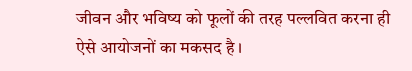जीवन और भविष्य को फूलों की तरह पल्लवित करना ही ऐसे आयोजनों का मकसद है ।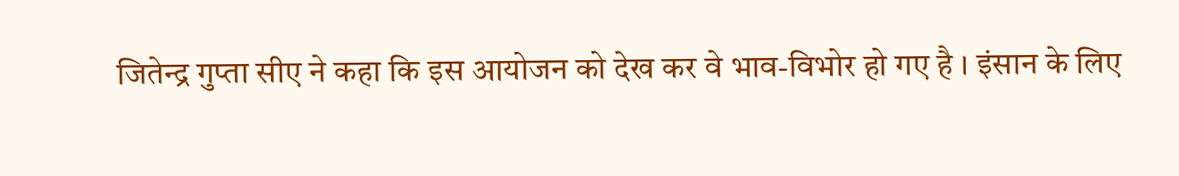जितेन्द्र गुप्ता सीए ने कहा कि इस आयोजन को देख कर वे भाव-विभोर हो गए है । इंसान के लिए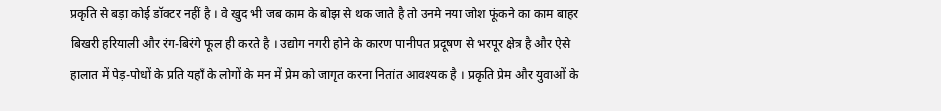प्रकृति से बड़ा कोई डॉक्टर नहीं है । वे खुद भी जब काम के बोझ से थक जाते है तो उनमे नया जोश फूंकने का काम बाहर बिखरी हरियाली और रंग-बिरंगे फूल ही करते है । उद्योग नगरी होने के कारण पानीपत प्रदूषण से भरपूर क्षेत्र है और ऐसे हालात में पेड़-पोधों के प्रति यहाँ के लोगों के मन में प्रेम को जागृत करना नितांत आवश्यक है । प्रकृति प्रेम और युवाओं के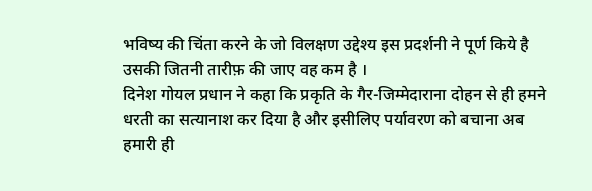भविष्य की चिंता करने के जो विलक्षण उद्देश्य इस प्रदर्शनी ने पूर्ण किये है उसकी जितनी तारीफ़ की जाए वह कम है ।
दिनेश गोयल प्रधान ने कहा कि प्रकृति के गैर-जिम्मेदाराना दोहन से ही हमने धरती का सत्यानाश कर दिया है और इसीलिए पर्यावरण को बचाना अब हमारी ही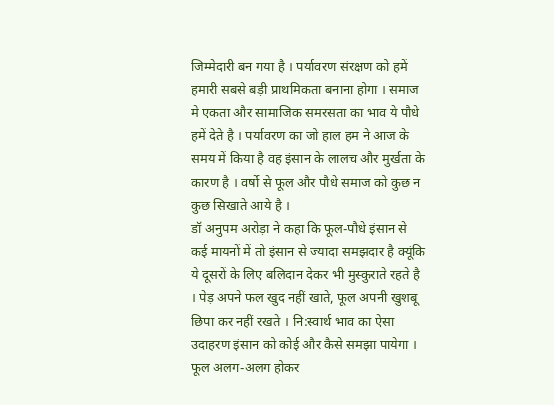जिम्मेदारी बन गया है । पर्यावरण संरक्षण को हमें हमारी सबसे बड़ी प्राथमिकता बनाना होगा । समाज मे एकता और सामाजिक समरसता का भाव ये पौधे हमें देते है । पर्यावरण का जो हाल हम ने आज के समय में किया है वह इंसान के लालच और मुर्खता के कारण है । वर्षो से फूल और पौधे समाज को कुछ न कुछ सिखाते आये है ।
डॉ अनुपम अरोड़ा ने कहा कि फूल-पौधे इंसान से कई मायनों में तो इंसान से ज्यादा समझदार है क्यूंकि ये दूसरों के लिए बलिदान देकर भी मुस्कुराते रहते है । पेड़ अपने फल खुद नहीं खाते, फूल अपनी खुशबू छिपा कर नहीं रखते । नि:स्वार्थ भाव का ऐसा उदाहरण इंसान को कोई और कैसे समझा पायेगा । फूल अलग-अलग होकर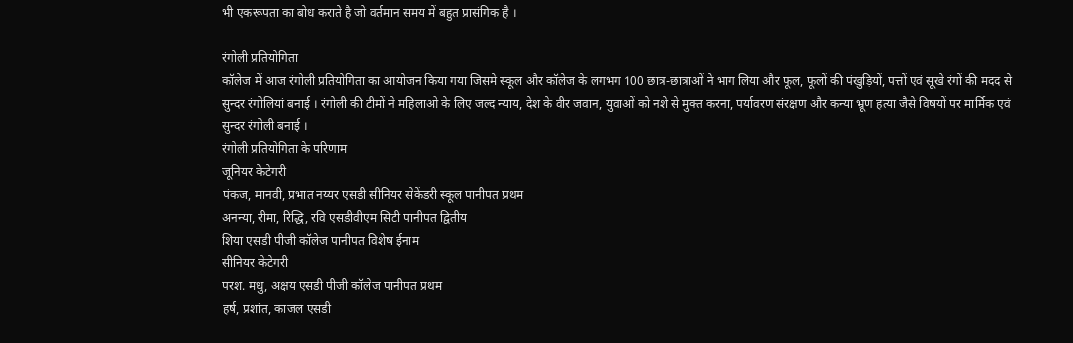भी एकरूपता का बोध कराते है जो वर्तमान समय में बहुत प्रासंगिक है ।

रंगोली प्रतियोगिता
कॉलेज में आज रंगोली प्रतियोगिता का आयोजन किया गया जिसमे स्कूल और कॉलेज के लगभग 100 छात्र-छात्राओं ने भाग लिया और फूल, फूलों की पंखुड़ियों, पत्तों एवं सूखे रंगों की मदद से सुन्दर रंगोलियां बनाई । रंगोली की टीमों ने महिलाओ के लिए जल्द न्याय, देश के वीर जवान, युवाओं को नशे से मुक्त करना, पर्यावरण संरक्षण और कन्या भ्रूण हत्या जैसे विषयों पर मार्मिक एवं सुन्दर रंगोली बनाई ।
रंगोली प्रतियोगिता के परिणाम
जूनियर केटेगरी
पंकज, मानवी, प्रभात नय्यर एसडी सीनियर सेकेंडरी स्कूल पानीपत प्रथम
अनन्या, रीमा, रिद्धि, रवि एसडीवीएम सिटी पानीपत द्वितीय
शिया एसडी पीजी कॉलेज पानीपत विशेष ईनाम
सीनियर केटेगरी
परश. मधु, अक्षय एसडी पीजी कॉलेज पानीपत प्रथम
हर्ष, प्रशांत, काजल एसडी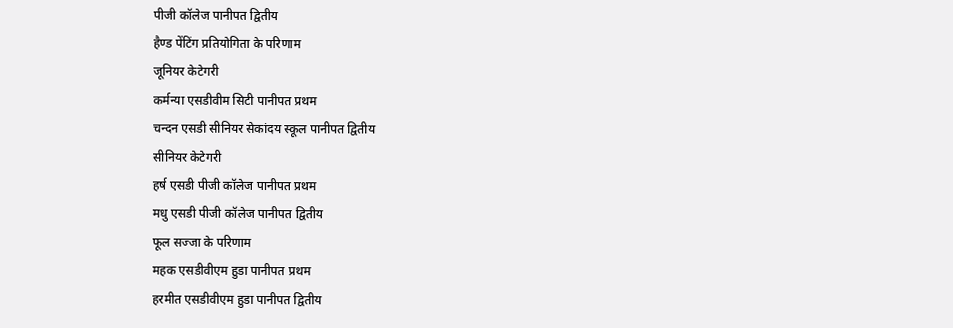पीजी कॉलेज पानीपत द्वितीय
हैण्ड पेंटिंग प्रतियोगिता के परिणाम
जूनियर केटेगरी
कर्मन्या एसडीवीम सिटी पानीपत प्रथम
चन्दन एसडी सीनियर सेकांदय स्कूल पानीपत द्वितीय
सीनियर केटेगरी
हर्ष एसडी पीजी कॉलेज पानीपत प्रथम
मधु एसडी पीजी कॉलेज पानीपत द्वितीय
फूल सज्जा के परिणाम
महक एसडीवीएम हुडा पानीपत प्रथम
हरमीत एसडीवीएम हुडा पानीपत द्वितीय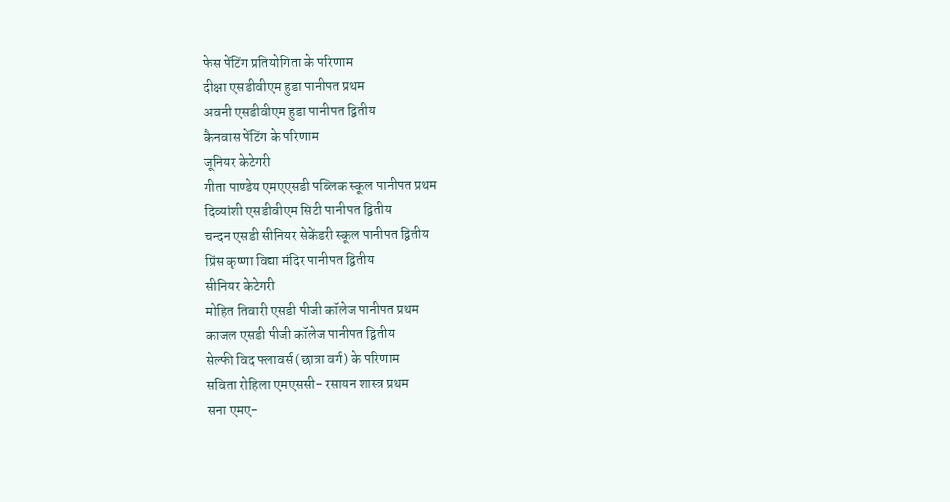फेस पेंटिंग प्रतियोगिता के परिणाम
दीक्षा एसडीवीएम हुडा पानीपत प्रथम
अवनी एसडीवीएम हुडा पानीपत द्वितीय
कैनवास पेंटिंग के परिणाम
जूनियर केटेगरी
गीता पाण्डेय एमएएसडी पब्लिक स्कूल पानीपत प्रथम
दिव्यांशी एसडीवीएम सिटी पानीपत द्वितीय
चन्दन एसडी सीनियर सेकेंडरी स्कूल पानीपत द्वितीय
प्रिंस कृष्णा विद्या मंदिर पानीपत द्वितीय
सीनियर केटेगरी
मोहित तिवारी एसडी पीजी कॉलेज पानीपत प्रथम
काजल एसडी पीजी कॉलेज पानीपत द्वितीय
सेल्फी विद फ्लावर्स (छात्रा वर्ग) के परिणाम
सविता रोहिला एमएससी- रसायन शास्त्र प्रथम
सना एमए-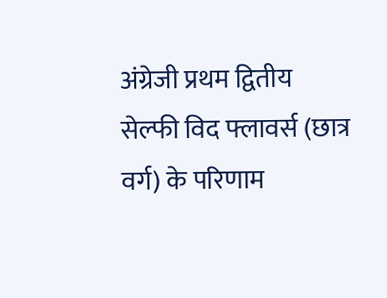अंग्रेजी प्रथम द्वितीय
सेल्फी विद फ्लावर्स (छात्र वर्ग) के परिणाम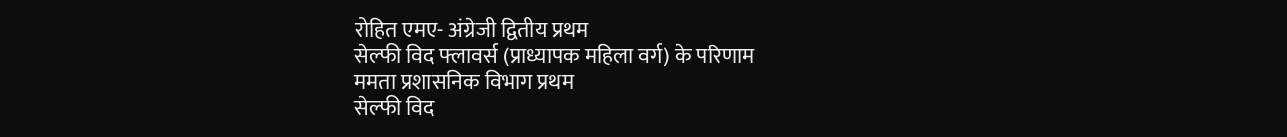रोहित एमए- अंग्रेजी द्वितीय प्रथम
सेल्फी विद फ्लावर्स (प्राध्यापक महिला वर्ग) के परिणाम
ममता प्रशासनिक विभाग प्रथम
सेल्फी विद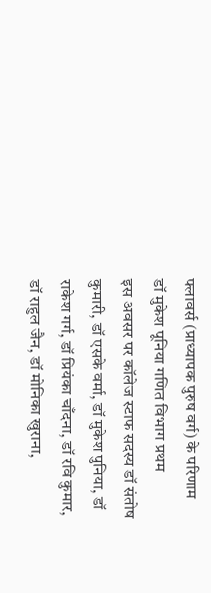फ्लावर्स (प्राध्यापक पुरुष वर्ग) के परिणाम
डॉ मुकेश पूनिया गणित विभाग प्रथम
इस अवसर पर कॉलेज स्टाफ सदस्य डॉ संतोष कुमारी, डॉ एसके वर्मा, डॉ मुकेश पुनिया, डॉ राकेश गर्ग, डॉ प्रियंका चाँदना, डॉ रवि कुमार, डॉ राहुल जैन, डॉ मोनिका खुराना,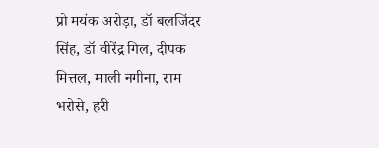प्रो मयंक अरोड़ा, डॉ बलजिंदर सिंह, डॉ वीरेंद्र गिल, दीपक मित्तल, माली नगीना, राम भरोसे, हरी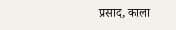प्रसाद, काला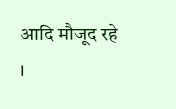आदि मौजूद रहे ।